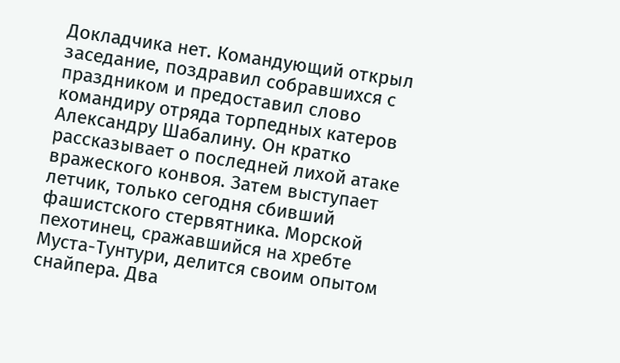Докладчика нет. Командующий открыл заседание, поздравил собравшихся с праздником и предоставил слово командиру отряда торпедных катеров Александру Шабалину. Он кратко рассказывает о последней лихой атаке вражеского конвоя. Затем выступает летчик, только сегодня сбивший фашистского стервятника. Морской пехотинец, сражавшийся на хребте Муста-Тунтури, делится своим опытом снайпера. Два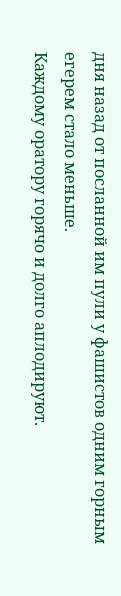дня назад от посланной им пули у фашистов одним горным егерем стало меньше.
Каждому оратору горячо и долго аплодируют.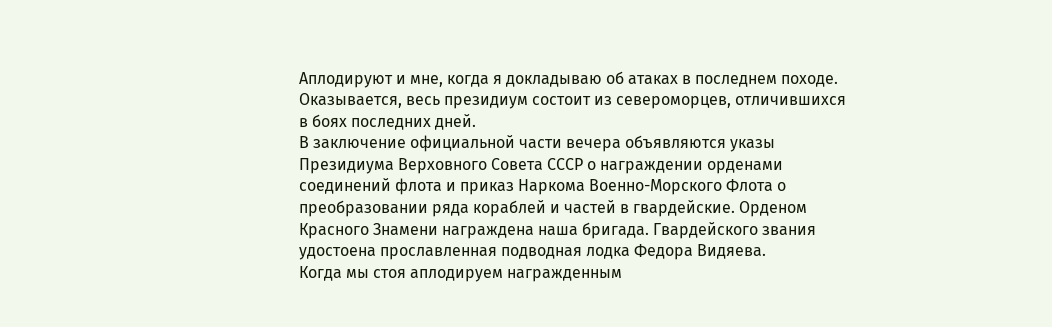Аплодируют и мне, когда я докладываю об атаках в последнем походе. Оказывается, весь президиум состоит из североморцев, отличившихся в боях последних дней.
В заключение официальной части вечера объявляются указы Президиума Верховного Совета СССР о награждении орденами соединений флота и приказ Наркома Военно-Морского Флота о преобразовании ряда кораблей и частей в гвардейские. Орденом Красного Знамени награждена наша бригада. Гвардейского звания удостоена прославленная подводная лодка Федора Видяева.
Когда мы стоя аплодируем награжденным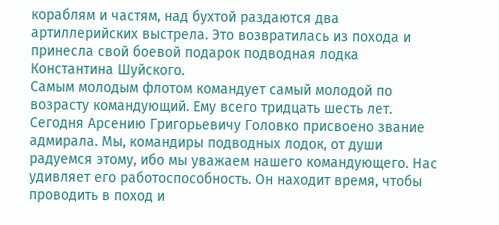кораблям и частям, над бухтой раздаются два артиллерийских выстрела. Это возвратилась из похода и принесла свой боевой подарок подводная лодка Константина Шуйского.
Самым молодым флотом командует самый молодой по возрасту командующий. Ему всего тридцать шесть лет. Сегодня Арсению Григорьевичу Головко присвоено звание адмирала. Мы, командиры подводных лодок, от души радуемся этому, ибо мы уважаем нашего командующего. Нас удивляет его работоспособность. Он находит время, чтобы проводить в поход и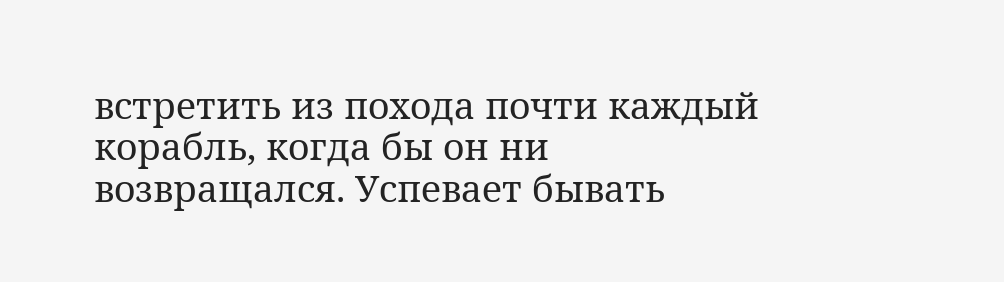встретить из похода почти каждый корабль, когда бы он ни возвращался. Успевает бывать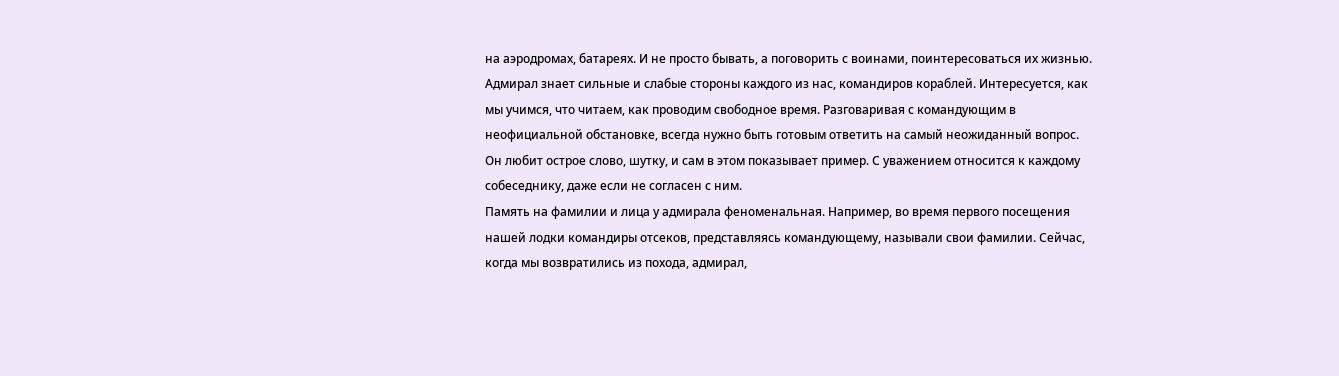на аэродромах, батареях. И не просто бывать, а поговорить с воинами, поинтересоваться их жизнью.
Адмирал знает сильные и слабые стороны каждого из нас, командиров кораблей. Интересуется, как мы учимся, что читаем, как проводим свободное время. Разговаривая с командующим в неофициальной обстановке, всегда нужно быть готовым ответить на самый неожиданный вопрос. Он любит острое слово, шутку, и сам в этом показывает пример. С уважением относится к каждому собеседнику, даже если не согласен с ним.
Память на фамилии и лица у адмирала феноменальная. Например, во время первого посещения нашей лодки командиры отсеков, представляясь командующему, называли свои фамилии. Сейчас, когда мы возвратились из похода, адмирал,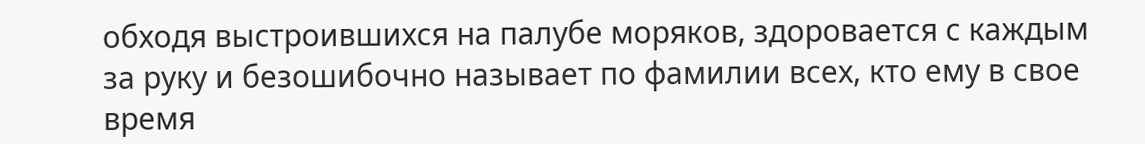обходя выстроившихся на палубе моряков, здоровается с каждым за руку и безошибочно называет по фамилии всех, кто ему в свое время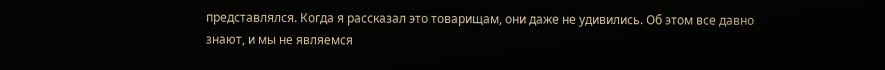представлялся. Когда я рассказал это товарищам, они даже не удивились. Об этом все давно знают, и мы не являемся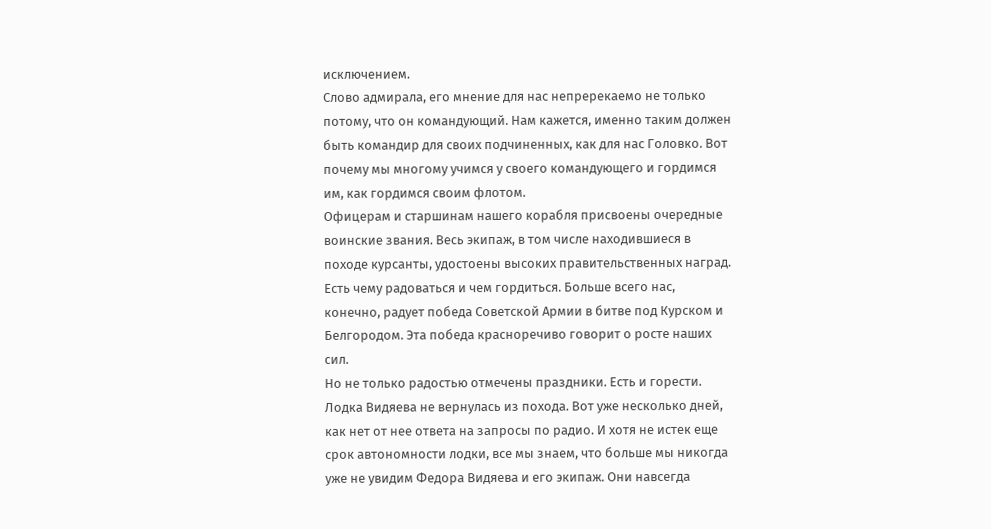исключением.
Слово адмирала, его мнение для нас непререкаемо не только потому, что он командующий. Нам кажется, именно таким должен быть командир для своих подчиненных, как для нас Головко. Вот почему мы многому учимся у своего командующего и гордимся им, как гордимся своим флотом.
Офицерам и старшинам нашего корабля присвоены очередные воинские звания. Весь экипаж, в том числе находившиеся в походе курсанты, удостоены высоких правительственных наград. Есть чему радоваться и чем гордиться. Больше всего нас, конечно, радует победа Советской Армии в битве под Курском и Белгородом. Эта победа красноречиво говорит о росте наших сил.
Но не только радостью отмечены праздники. Есть и горести. Лодка Видяева не вернулась из похода. Вот уже несколько дней, как нет от нее ответа на запросы по радио. И хотя не истек еще срок автономности лодки, все мы знаем, что больше мы никогда уже не увидим Федора Видяева и его экипаж. Они навсегда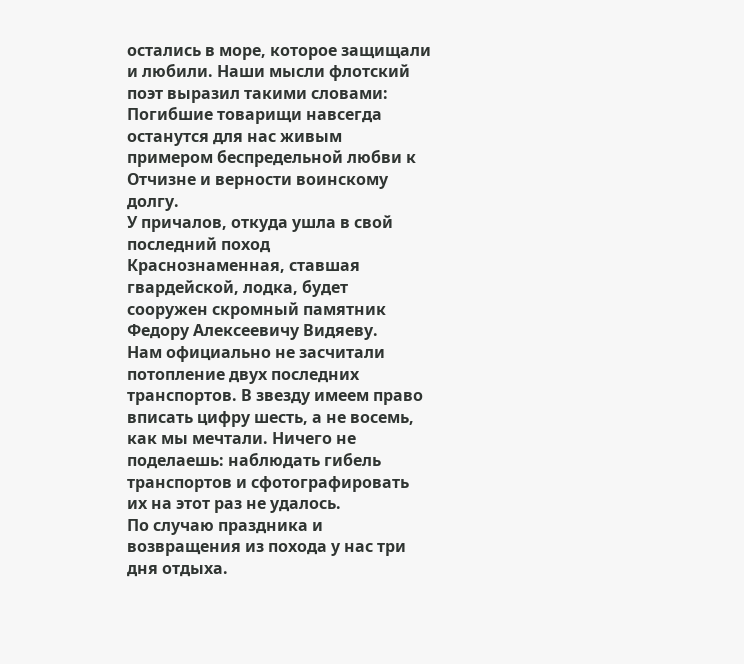остались в море, которое защищали и любили. Наши мысли флотский поэт выразил такими словами:
Погибшие товарищи навсегда останутся для нас живым примером беспредельной любви к Отчизне и верности воинскому долгу.
У причалов, откуда ушла в свой последний поход Краснознаменная, ставшая гвардейской, лодка, будет сооружен скромный памятник Федору Алексеевичу Видяеву.
Нам официально не засчитали потопление двух последних транспортов. В звезду имеем право вписать цифру шесть, а не восемь, как мы мечтали. Ничего не поделаешь: наблюдать гибель транспортов и сфотографировать их на этот раз не удалось.
По случаю праздника и возвращения из похода у нас три дня отдыха.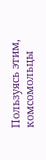Пользуясь этим, комсомольцы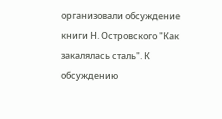организовали обсуждение книги Н. Островского "Как закалялась сталь". К обсуждению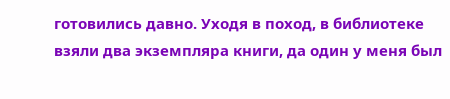готовились давно. Уходя в поход, в библиотеке взяли два экземпляра книги, да один у меня был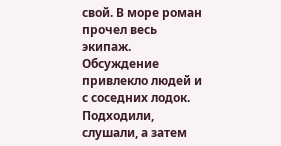свой. В море роман прочел весь экипаж. Обсуждение привлекло людей и с соседних лодок. Подходили, слушали, а затем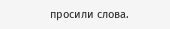просили слова.